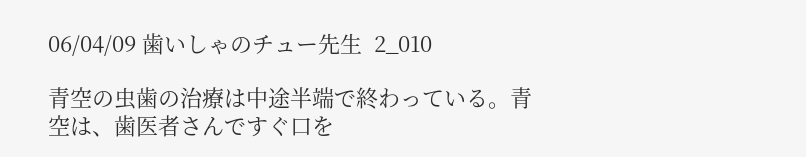06/04/09 歯いしゃのチュー先生  2_010

青空の虫歯の治療は中途半端で終わっている。青空は、歯医者さんですぐ口を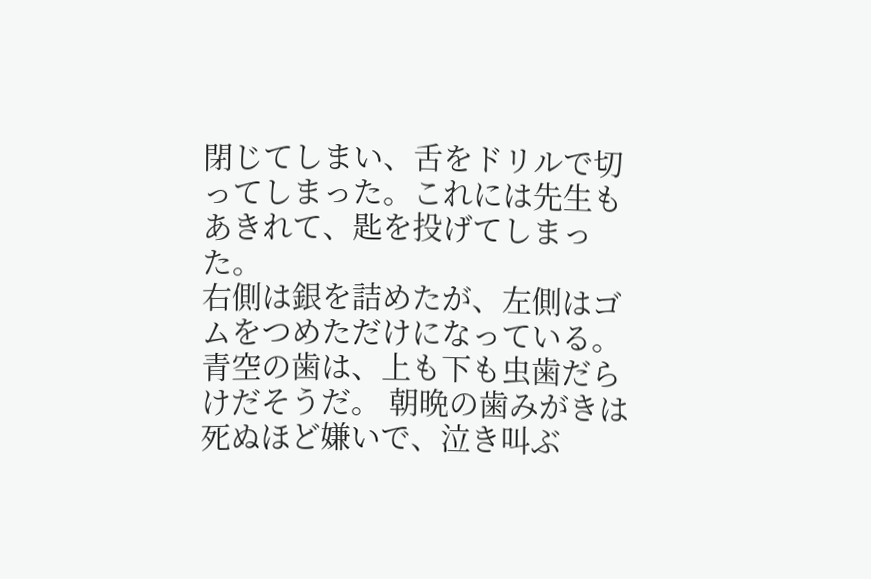閉じてしまい、舌をドリルで切ってしまった。これには先生もあきれて、匙を投げてしまった。
右側は銀を詰めたが、左側はゴムをつめただけになっている。青空の歯は、上も下も虫歯だらけだそうだ。 朝晩の歯みがきは死ぬほど嫌いで、泣き叫ぶ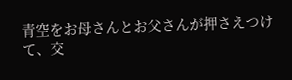青空をお母さんとお父さんが押さえつけて、交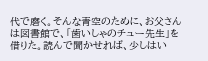代で磨く。そんな青空のために、お父さんは図書館で、「歯いしゃのチュー先生」を借りた。読んで聞かせれば、少しはい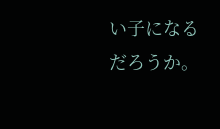い子になるだろうか。